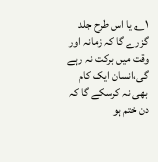۱؎ یا اس طرح جلد گزرے گا کہ زمانہ اور وقت میں برکت نہ رہے گی،انسان ایک کام بھی نہ کرسکے گا کہ دن ختم ہو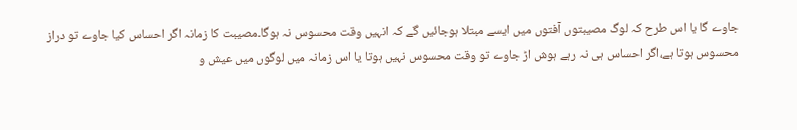جاوے گا یا اس طرح کہ لوگ مصیبتوں آفتوں میں ایسے مبتلا ہوجائیں گے کہ انہیں وقت محسوس نہ ہوگا۔مصیبت کا زمانہ اگر احساس کیا جاوے تو دراز محسوس ہوتا ہے،اگر احساس ہی نہ رہے ہوش اڑ جاوے تو وقت محسوس نہیں ہوتا یا اس زمانہ میں لوگوں میں عیش و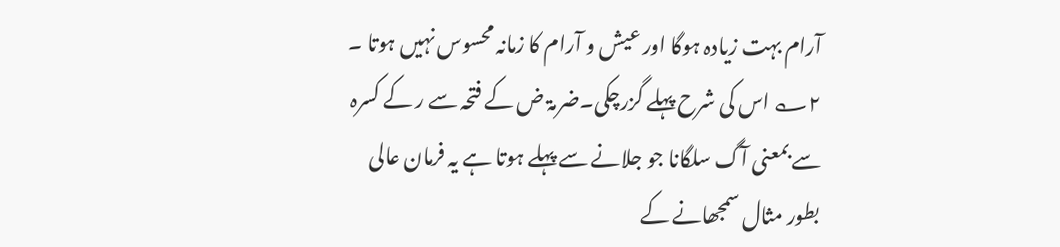آرام بہت زیادہ ہوگا اور عیش و آرام کا زمانہ محسوس نہیں ہوتا ۔
۲؎ اس کی شرح پہلے گزرچکی۔ضرمۃ ض کے فتحہ سے ر کے کسرہ سے بمعنی آگ سلگانا جو جلانے سے پہلے ہوتا ہے یہ فرمان عالی بطور مثال سمجھانے کے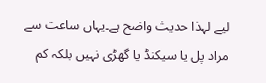لیے لہذا حدیث واضح ہے۔یہاں ساعت سے مراد پل یا سیکنڈ یا گھڑی نہیں بلکہ کم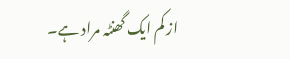از کم ایک گھنٹہ مراد ہے۔